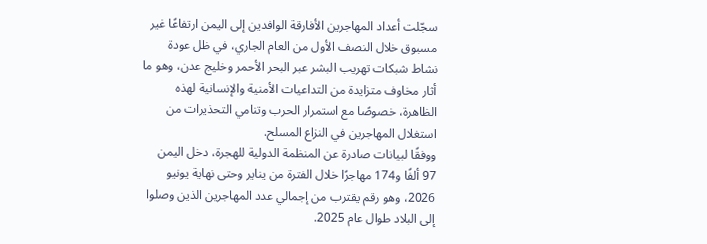سجّلت أعداد المهاجرين الأفارقة الوافدين إلى اليمن ارتفاعًا غير مسبوق خلال النصف الأول من العام الجاري، في ظل عودة نشاط شبكات تهريب البشر عبر البحر الأحمر وخليج عدن، وهو ما أثار مخاوف متزايدة من التداعيات الأمنية والإنسانية لهذه الظاهرة، خصوصًا مع استمرار الحرب وتنامي التحذيرات من استغلال المهاجرين في النزاع المسلح.
ووفقًا لبيانات صادرة عن المنظمة الدولية للهجرة، دخل اليمن 97 ألفًا و174 مهاجرًا خلال الفترة من يناير وحتى نهاية يونيو 2026، وهو رقم يقترب من إجمالي عدد المهاجرين الذين وصلوا إلى البلاد طوال عام 2025.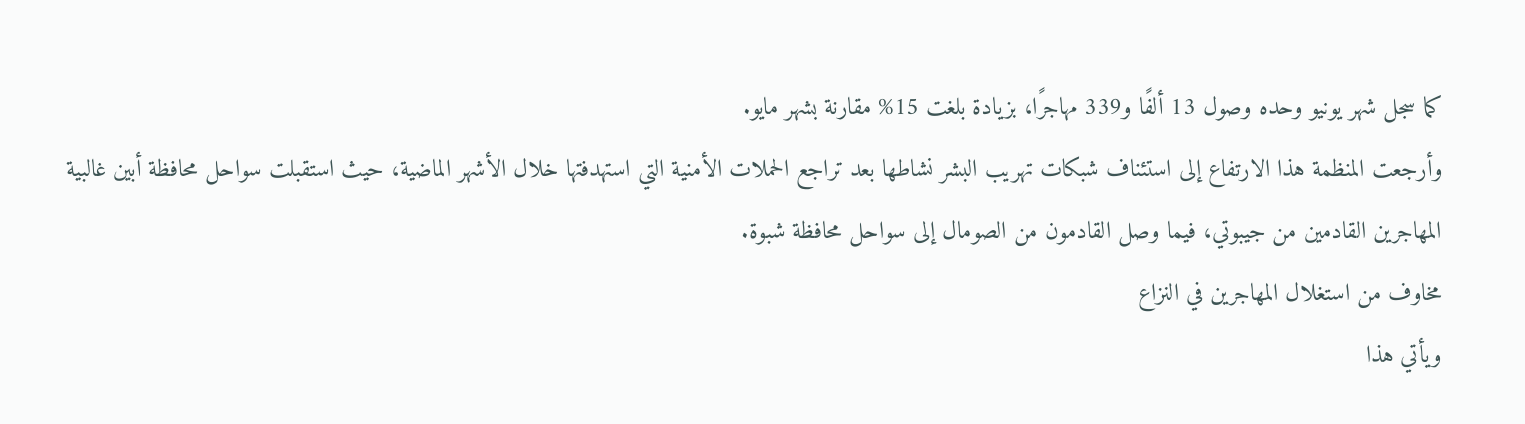كما سجل شهر يونيو وحده وصول 13 ألفًا و339 مهاجرًا، بزيادة بلغت 15% مقارنة بشهر مايو.
وأرجعت المنظمة هذا الارتفاع إلى استئناف شبكات تهريب البشر نشاطها بعد تراجع الحملات الأمنية التي استهدفتها خلال الأشهر الماضية، حيث استقبلت سواحل محافظة أبين غالبية المهاجرين القادمين من جيبوتي، فيما وصل القادمون من الصومال إلى سواحل محافظة شبوة.
مخاوف من استغلال المهاجرين في النزاع
ويأتي هذا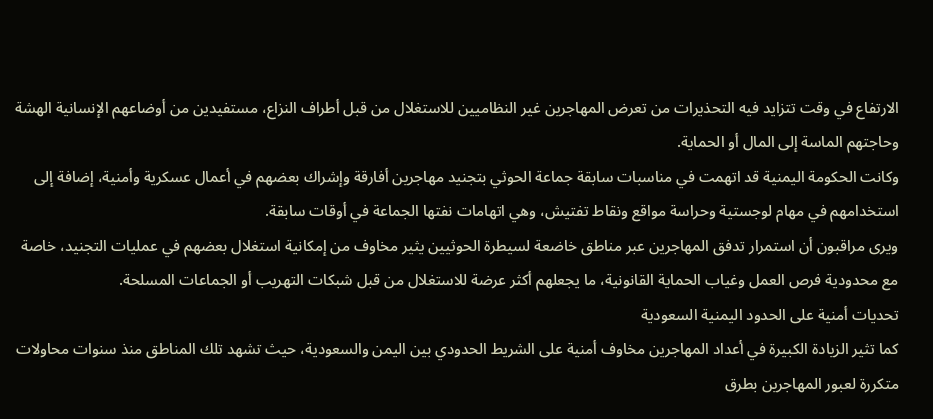الارتفاع في وقت تتزايد فيه التحذيرات من تعرض المهاجرين غير النظاميين للاستغلال من قبل أطراف النزاع، مستفيدين من أوضاعهم الإنسانية الهشة وحاجتهم الماسة إلى المال أو الحماية.
وكانت الحكومة اليمنية قد اتهمت في مناسبات سابقة جماعة الحوثي بتجنيد مهاجرين أفارقة وإشراك بعضهم في أعمال عسكرية وأمنية، إضافة إلى استخدامهم في مهام لوجستية وحراسة مواقع ونقاط تفتيش، وهي اتهامات نفتها الجماعة في أوقات سابقة.
ويرى مراقبون أن استمرار تدفق المهاجرين عبر مناطق خاضعة لسيطرة الحوثيين يثير مخاوف من إمكانية استغلال بعضهم في عمليات التجنيد، خاصة مع محدودية فرص العمل وغياب الحماية القانونية، ما يجعلهم أكثر عرضة للاستغلال من قبل شبكات التهريب أو الجماعات المسلحة.
تحديات أمنية على الحدود اليمنية السعودية
كما تثير الزيادة الكبيرة في أعداد المهاجرين مخاوف أمنية على الشريط الحدودي بين اليمن والسعودية، حيث تشهد تلك المناطق منذ سنوات محاولات متكررة لعبور المهاجرين بطرق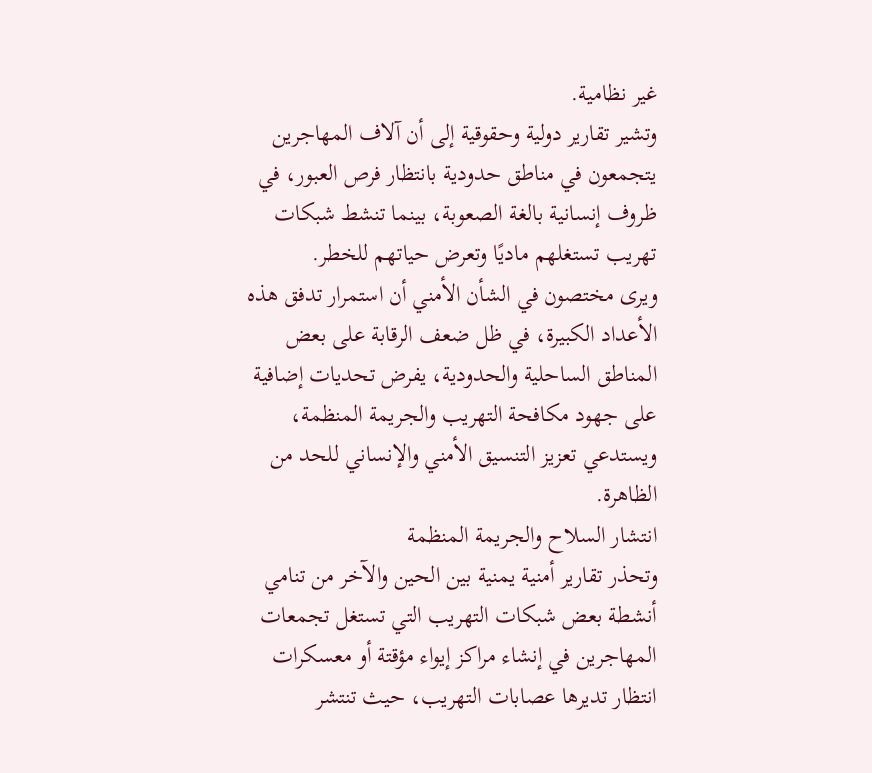غير نظامية.
وتشير تقارير دولية وحقوقية إلى أن آلاف المهاجرين يتجمعون في مناطق حدودية بانتظار فرص العبور، في ظروف إنسانية بالغة الصعوبة، بينما تنشط شبكات تهريب تستغلهم ماديًا وتعرض حياتهم للخطر.
ويرى مختصون في الشأن الأمني أن استمرار تدفق هذه الأعداد الكبيرة، في ظل ضعف الرقابة على بعض المناطق الساحلية والحدودية، يفرض تحديات إضافية على جهود مكافحة التهريب والجريمة المنظمة، ويستدعي تعزيز التنسيق الأمني والإنساني للحد من الظاهرة.
انتشار السلاح والجريمة المنظمة
وتحذر تقارير أمنية يمنية بين الحين والآخر من تنامي أنشطة بعض شبكات التهريب التي تستغل تجمعات المهاجرين في إنشاء مراكز إيواء مؤقتة أو معسكرات انتظار تديرها عصابات التهريب، حيث تنتشر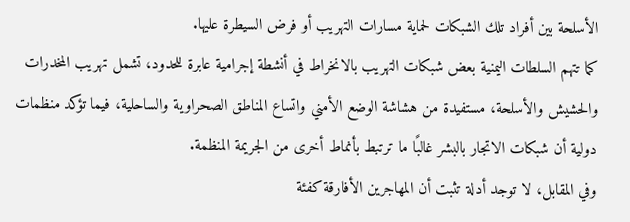الأسلحة بين أفراد تلك الشبكات لحماية مسارات التهريب أو فرض السيطرة عليها.
كما تتهم السلطات اليمنية بعض شبكات التهريب بالانخراط في أنشطة إجرامية عابرة للحدود، تشمل تهريب المخدرات والحشيش والأسلحة، مستفيدة من هشاشة الوضع الأمني واتساع المناطق الصحراوية والساحلية، فيما تؤكد منظمات دولية أن شبكات الاتجار بالبشر غالبًا ما ترتبط بأنماط أخرى من الجريمة المنظمة.
وفي المقابل، لا توجد أدلة تثبت أن المهاجرين الأفارقة كفئة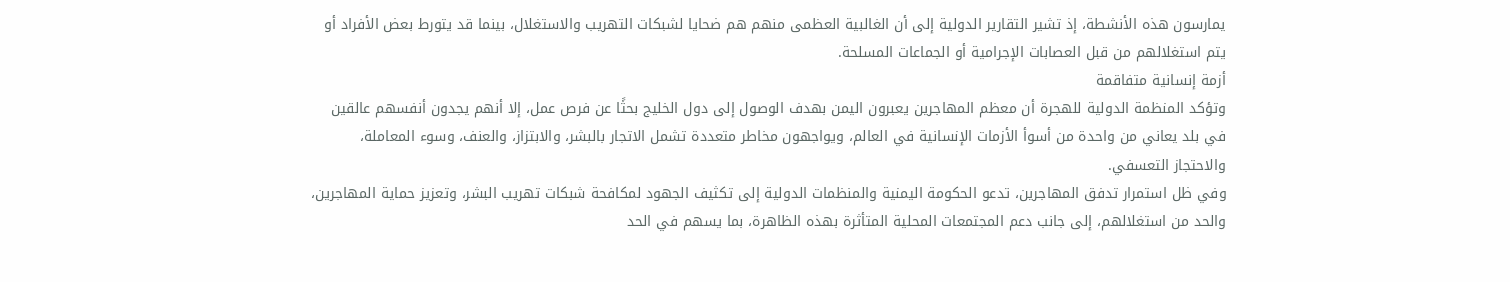يمارسون هذه الأنشطة، إذ تشير التقارير الدولية إلى أن الغالبية العظمى منهم هم ضحايا لشبكات التهريب والاستغلال، بينما قد يتورط بعض الأفراد أو يتم استغلالهم من قبل العصابات الإجرامية أو الجماعات المسلحة.
أزمة إنسانية متفاقمة
وتؤكد المنظمة الدولية للهجرة أن معظم المهاجرين يعبرون اليمن بهدف الوصول إلى دول الخليج بحثًا عن فرص عمل، إلا أنهم يجدون أنفسهم عالقين في بلد يعاني من واحدة من أسوأ الأزمات الإنسانية في العالم، ويواجهون مخاطر متعددة تشمل الاتجار بالبشر، والابتزاز، والعنف، وسوء المعاملة، والاحتجاز التعسفي.
وفي ظل استمرار تدفق المهاجرين، تدعو الحكومة اليمنية والمنظمات الدولية إلى تكثيف الجهود لمكافحة شبكات تهريب البشر، وتعزيز حماية المهاجرين، والحد من استغلالهم، إلى جانب دعم المجتمعات المحلية المتأثرة بهذه الظاهرة، بما يسهم في الحد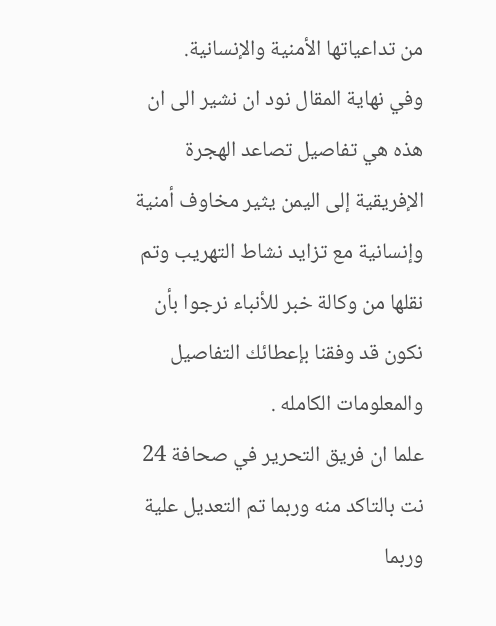من تداعياتها الأمنية والإنسانية.
وفي نهاية المقال نود ان نشير الى ان هذه هي تفاصيل تصاعد الهجرة الإفريقية إلى اليمن يثير مخاوف أمنية وإنسانية مع تزايد نشاط التهريب وتم نقلها من وكالة خبر للأنباء نرجوا بأن نكون قد وفقنا بإعطائك التفاصيل والمعلومات الكامله .
علما ان فريق التحرير في صحافة 24 نت بالتاكد منه وربما تم التعديل علية وربما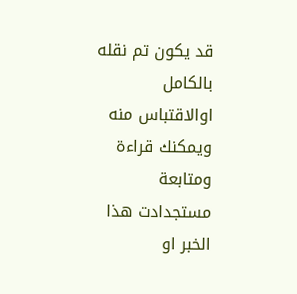قد يكون تم نقله بالكامل اوالاقتباس منه ويمكنك قراءة ومتابعة مستجدادت هذا الخبر او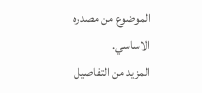الموضوع من مصدره الاساسي.
المزيد من التفاصيل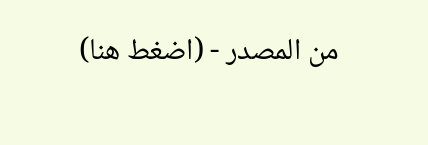من المصدر - (اضغط هنا)